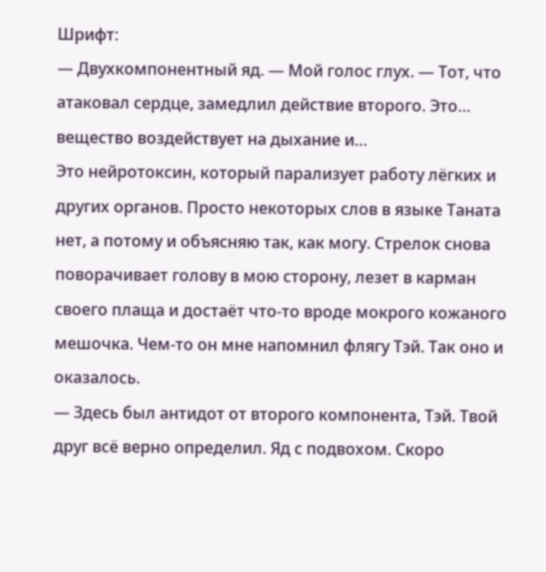Шрифт:
— Двухкомпонентный яд. — Мой голос глух. — Тот, что атаковал сердце, замедлил действие второго. Это… вещество воздействует на дыхание и…
Это нейротоксин, который парализует работу лёгких и других органов. Просто некоторых слов в языке Таната нет, а потому и объясняю так, как могу. Стрелок снова поворачивает голову в мою сторону, лезет в карман своего плаща и достаёт что-то вроде мокрого кожаного мешочка. Чем-то он мне напомнил флягу Тэй. Так оно и оказалось.
— Здесь был антидот от второго компонента, Тэй. Твой друг всё верно определил. Яд с подвохом. Скоро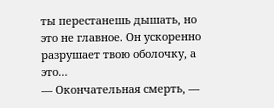ты перестанешь дышать, но это не главное. Он ускоренно разрушает твою оболочку, а это…
— Окончательная смерть, —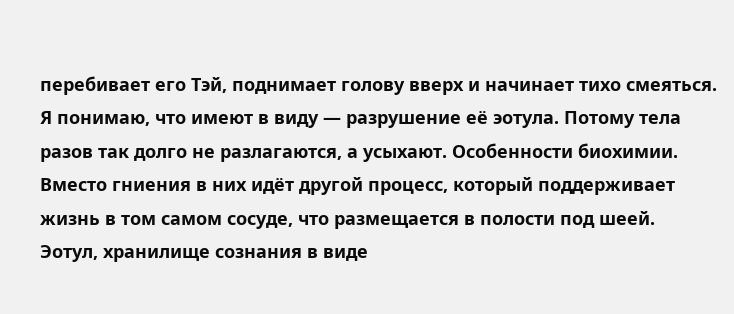перебивает его Тэй, поднимает голову вверх и начинает тихо смеяться. Я понимаю, что имеют в виду — разрушение её эотула. Потому тела разов так долго не разлагаются, а усыхают. Особенности биохимии. Вместо гниения в них идёт другой процесс, который поддерживает жизнь в том самом сосуде, что размещается в полости под шеей.
Эотул, хранилище сознания в виде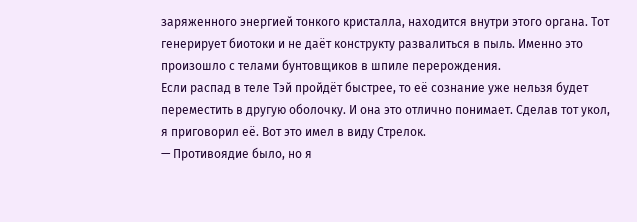заряженного энергией тонкого кристалла, находится внутри этого органа. Тот генерирует биотоки и не даёт конструкту развалиться в пыль. Именно это произошло с телами бунтовщиков в шпиле перерождения.
Если распад в теле Тэй пройдёт быстрее, то её сознание уже нельзя будет переместить в другую оболочку. И она это отлично понимает. Сделав тот укол, я приговорил её. Вот это имел в виду Стрелок.
— Противоядие было, но я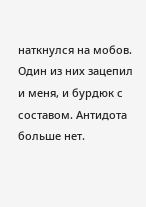наткнулся на мобов. Один из них зацепил и меня, и бурдюк с составом. Антидота больше нет.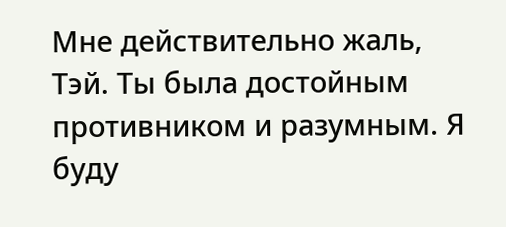Мне действительно жаль, Тэй. Ты была достойным противником и разумным. Я буду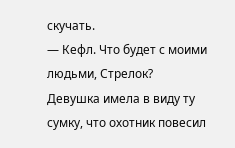скучать.
— Кефл. Что будет с моими людьми, Стрелок?
Девушка имела в виду ту сумку, что охотник повесил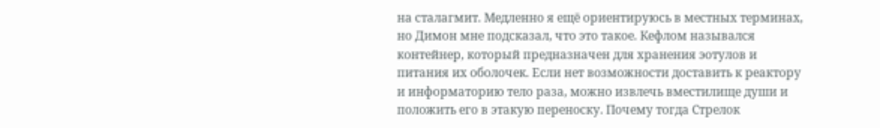на сталагмит. Медленно я ещё ориентируюсь в местных терминах, но Димон мне подсказал, что это такое. Кефлом назывался контейнер, который предназначен для хранения эотулов и питания их оболочек. Если нет возможности доставить к реактору и информаторию тело раза, можно извлечь вместилище души и положить его в этакую переноску. Почему тогда Стрелок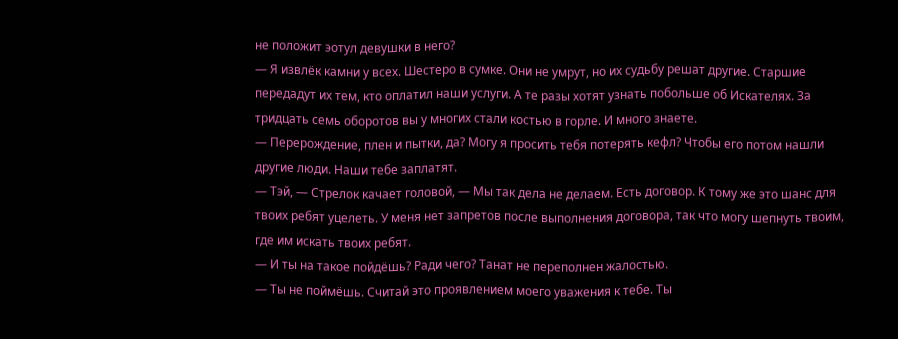не положит эотул девушки в него?
— Я извлёк камни у всех. Шестеро в сумке. Они не умрут, но их судьбу решат другие. Старшие передадут их тем, кто оплатил наши услуги. А те разы хотят узнать побольше об Искателях. За тридцать семь оборотов вы у многих стали костью в горле. И много знаете.
— Перерождение, плен и пытки, да? Могу я просить тебя потерять кефл? Чтобы его потом нашли другие люди. Наши тебе заплатят.
— Тэй, — Стрелок качает головой, — Мы так дела не делаем. Есть договор. К тому же это шанс для твоих ребят уцелеть. У меня нет запретов после выполнения договора, так что могу шепнуть твоим, где им искать твоих ребят.
— И ты на такое пойдёшь? Ради чего? Танат не переполнен жалостью.
— Ты не поймёшь. Считай это проявлением моего уважения к тебе. Ты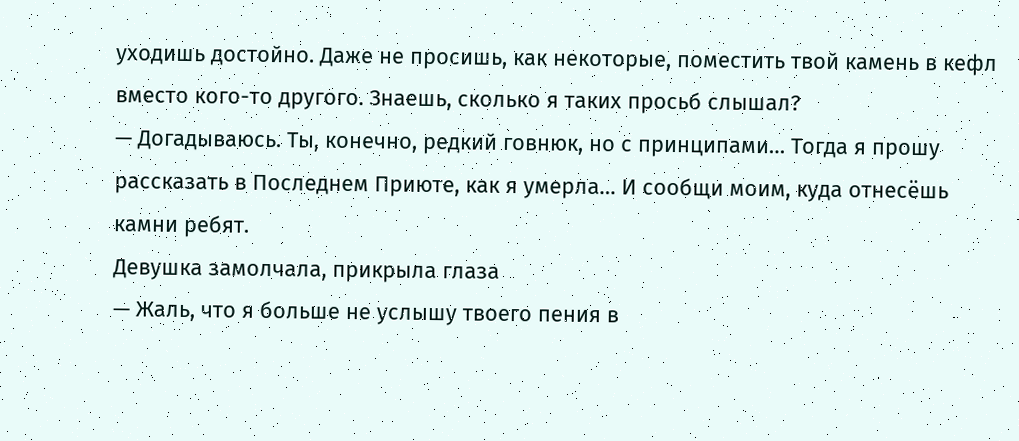уходишь достойно. Даже не просишь, как некоторые, поместить твой камень в кефл вместо кого-то другого. Знаешь, сколько я таких просьб слышал?
— Догадываюсь. Ты, конечно, редкий говнюк, но с принципами… Тогда я прошу рассказать в Последнем Приюте, как я умерла… И сообщи моим, куда отнесёшь камни ребят.
Девушка замолчала, прикрыла глаза
— Жаль, что я больше не услышу твоего пения в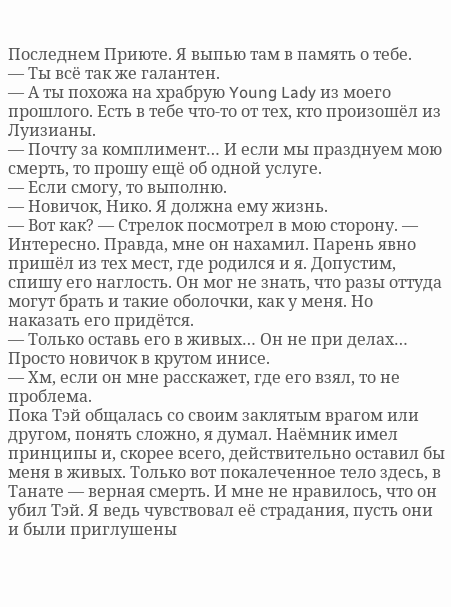Последнем Приюте. Я выпью там в память о тебе.
— Ты всё так же галантен.
— А ты похожа на храбрую Young Lady из моего прошлого. Есть в тебе что-то от тех, кто произошёл из Луизианы.
— Почту за комплимент… И если мы празднуем мою смерть, то прошу ещё об одной услуге.
— Если смогу, то выполню.
— Новичок, Нико. Я должна ему жизнь.
— Вот как? — Стрелок посмотрел в мою сторону. — Интересно. Правда, мне он нахамил. Парень явно пришёл из тех мест, где родился и я. Допустим, спишу его наглость. Он мог не знать, что разы оттуда могут брать и такие оболочки, как у меня. Но наказать его придётся.
— Только оставь его в живых… Он не при делах… Просто новичок в крутом инисе.
— Хм, если он мне расскажет, где его взял, то не проблема.
Пока Тэй общалась со своим заклятым врагом или другом, понять сложно, я думал. Наёмник имел принципы и, скорее всего, действительно оставил бы меня в живых. Только вот покалеченное тело здесь, в Танате — верная смерть. И мне не нравилось, что он убил Тэй. Я ведь чувствовал её страдания, пусть они и были приглушены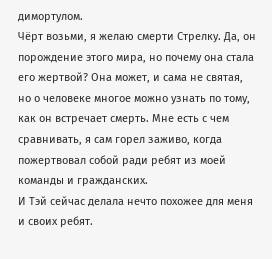димортулом.
Чёрт возьми, я желаю смерти Стрелку. Да, он порождение этого мира, но почему она стала его жертвой? Она может, и сама не святая, но о человеке многое можно узнать по тому, как он встречает смерть. Мне есть с чем сравнивать, я сам горел заживо, когда пожертвовал собой ради ребят из моей команды и гражданских.
И Тэй сейчас делала нечто похожее для меня и своих ребят.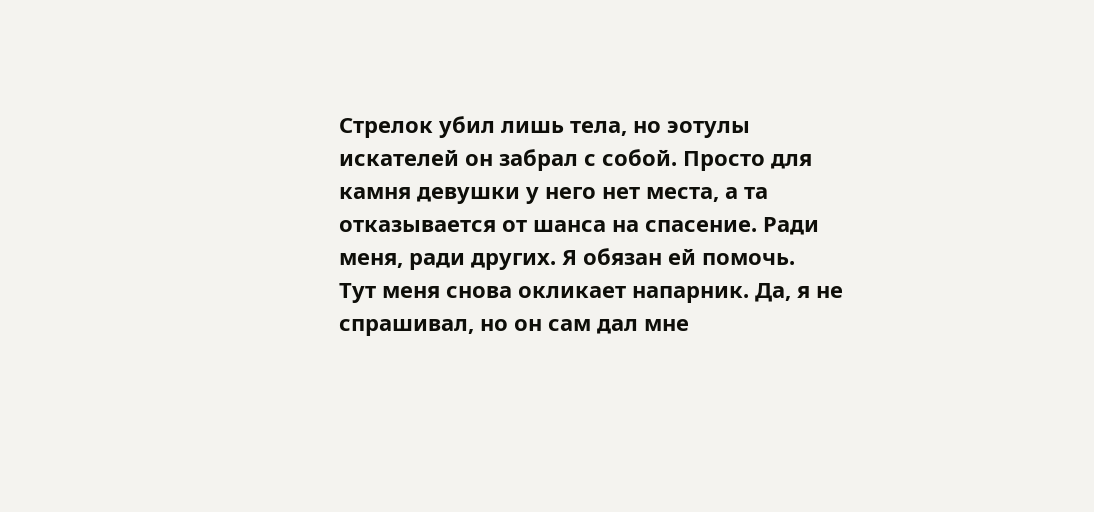Стрелок убил лишь тела, но эотулы искателей он забрал с собой. Просто для камня девушки у него нет места, а та отказывается от шанса на спасение. Ради меня, ради других. Я обязан ей помочь.
Тут меня снова окликает напарник. Да, я не спрашивал, но он сам дал мне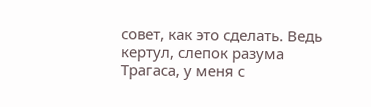совет, как это сделать. Ведь кертул, слепок разума Трагаса, у меня с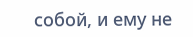собой, и ему не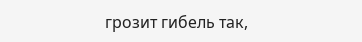грозит гибель так,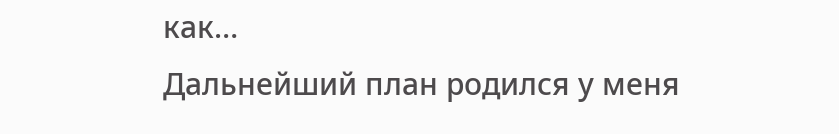как…
Дальнейший план родился у меня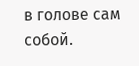в голове сам собой.